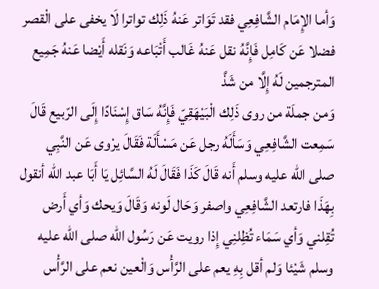وَأما الإِمَام الشَّافِعِي فقد تَوَاتر عَنهُ ذَلِك تواترا لَا يخفى على الْقصر فضلا عَن كَامِل فَإِنَّهُ نقل عَنهُ غَالب أَتْبَاعه وَنَقله أَيْضا عَنهُ جَمِيع المترجمين لَهُ إِلَّا من شَذَّ
وَمن جملَة من روى ذَلِك الْبَيْهَقِيّ فَإِنَّهُ سَاق إِسْنَادًا إِلَى الرّبيع قَالَ سَمِعت الشَّافِعِي وَسَأَلَهُ رجل عَن مَسْأَلَة فَقَالَ يرْوى عَن النَّبِي صلى الله عليه وسلم أَنه قَالَ كَذَا فَقَالَ لَهُ السَّائِل يَا أَبَا عبد الله أنقول بِهَذَا فارتعد الشَّافِعِي واصفر وَحَال لَونه وَقَالَ وَيحك وَأي أَرض تُقِلني وَأي سَمَاء تُظِلنِي إِذا رويت عَن رَسُول الله صلى الله عليه وسلم شَيْئا وَلم أقل بِهِ يعم على الرَّأْس وَالْعين نعم على الرَّأْس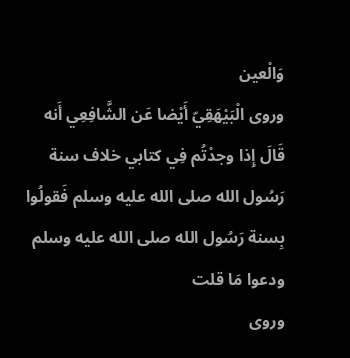وَالْعين
وروى الْبَيْهَقِيّ أَيْضا عَن الشَّافِعِي أَنه قَالَ إِذا وجدْتُم فِي كتابي خلاف سنة رَسُول الله صلى الله عليه وسلم فَقولُوا بِسنة رَسُول الله صلى الله عليه وسلم ودعوا مَا قلت
وروى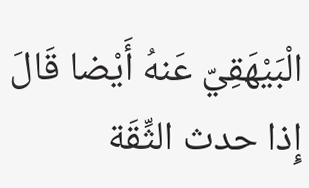الْبَيْهَقِيّ عَنهُ أَيْضا قَالَ إِذا حدث الثِّقَة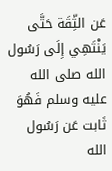عَن الثِّقَة حَتَّى يَنْتَهِي إِلَى رَسُول الله صلى الله عليه وسلم فَهُوَ ثَابت عَن رَسُول الله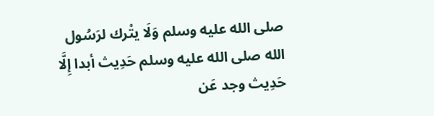صلى الله عليه وسلم وَلَا يتْرك لرَسُول الله صلى الله عليه وسلم حَدِيث أبدا إِلَّا حَدِيث وجد عَن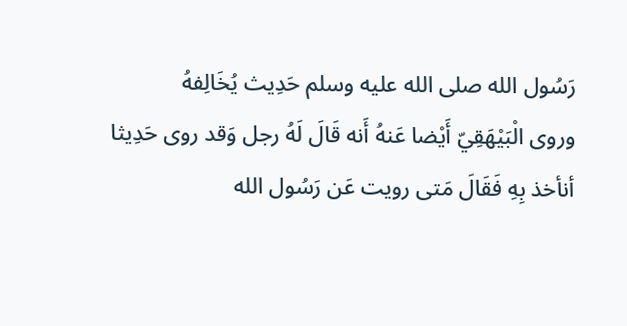رَسُول الله صلى الله عليه وسلم حَدِيث يُخَالِفهُ
وروى الْبَيْهَقِيّ أَيْضا عَنهُ أَنه قَالَ لَهُ رجل وَقد روى حَدِيثا أنأخذ بِهِ فَقَالَ مَتى رويت عَن رَسُول الله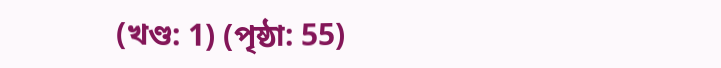(খণ্ড: 1) (পৃষ্ঠা: 55)